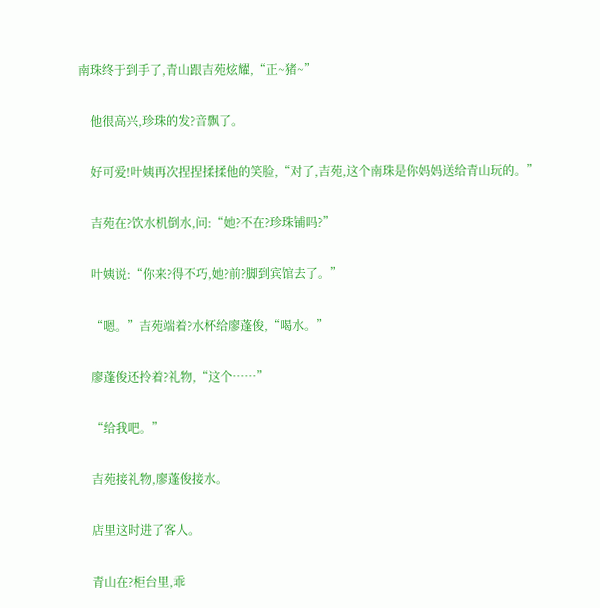南珠终于到手了,青山跟吉苑炫耀,“正~猪~”

    他很高兴,珍珠的发?音飘了。

    好可爱!叶姨再次捏捏揉揉他的笑脸,“对了,吉苑,这个南珠是你妈妈送给青山玩的。”

    吉苑在?饮水机倒水,问:“她?不在?珍珠铺吗?”

    叶姨说:“你来?得不巧,她?前?脚到宾馆去了。”

    “嗯。”吉苑端着?水杯给廖蓬俊,“喝水。”

    廖蓬俊还拎着?礼物,“这个……”

    “给我吧。”

    吉苑接礼物,廖蓬俊接水。

    店里这时进了客人。

    青山在?柜台里,乖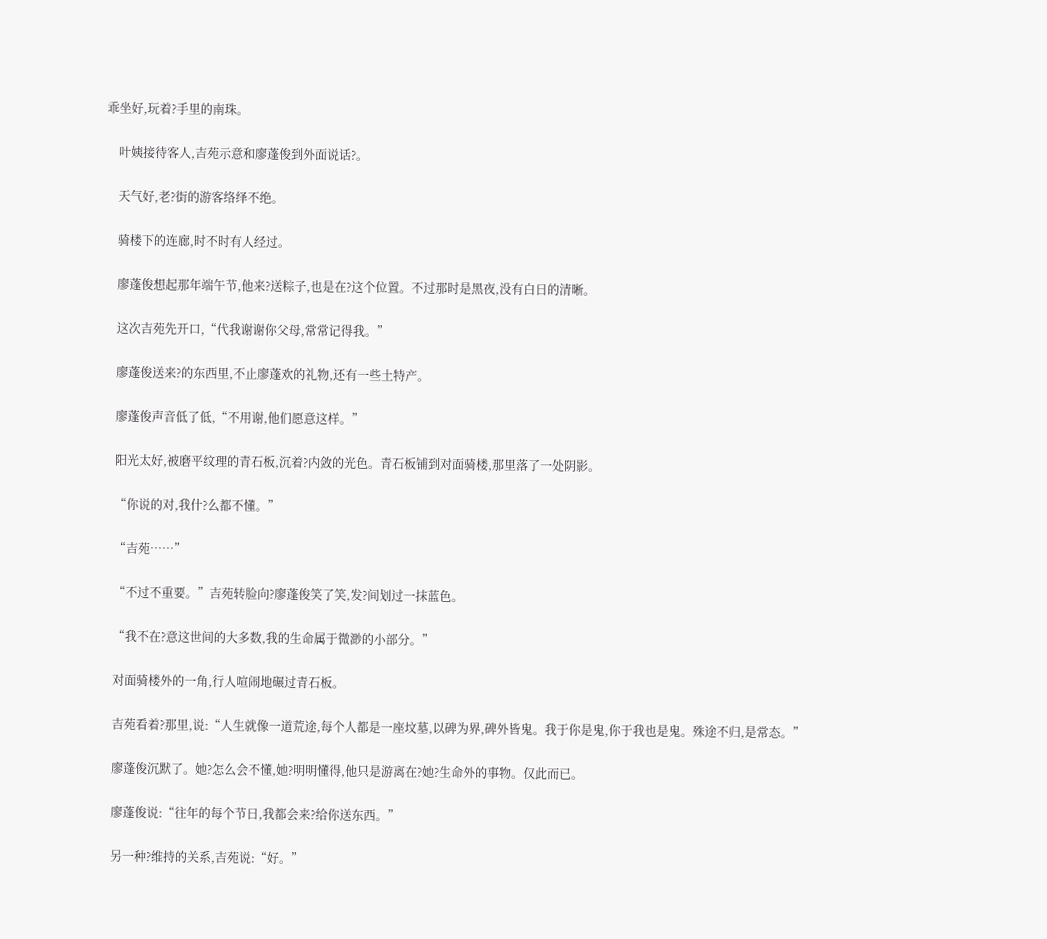乖坐好,玩着?手里的南珠。

    叶姨接待客人,吉苑示意和廖蓬俊到外面说话?。

    天气好,老?街的游客络绎不绝。

    骑楼下的连廊,时不时有人经过。

    廖蓬俊想起那年端午节,他来?送粽子,也是在?这个位置。不过那时是黑夜,没有白日的清晰。

    这次吉苑先开口,“代我谢谢你父母,常常记得我。”

    廖蓬俊送来?的东西里,不止廖蓬欢的礼物,还有一些土特产。

    廖蓬俊声音低了低,“不用谢,他们愿意这样。”

    阳光太好,被磨平纹理的青石板,沉着?内敛的光色。青石板铺到对面骑楼,那里落了一处阴影。

    “你说的对,我什?么都不懂。”

    “吉苑……”

    “不过不重要。”吉苑转脸向?廖蓬俊笑了笑,发?间划过一抹蓝色。

    “我不在?意这世间的大多数,我的生命属于微渺的小部分。”

    对面骑楼外的一角,行人喧闹地碾过青石板。

    吉苑看着?那里,说:“人生就像一道荒途,每个人都是一座坟墓,以碑为界,碑外皆鬼。我于你是鬼,你于我也是鬼。殊途不归,是常态。”

    廖蓬俊沉默了。她?怎么会不懂,她?明明懂得,他只是游离在?她?生命外的事物。仅此而已。

    廖蓬俊说:“往年的每个节日,我都会来?给你送东西。”

    另一种?维持的关系,吉苑说:“好。”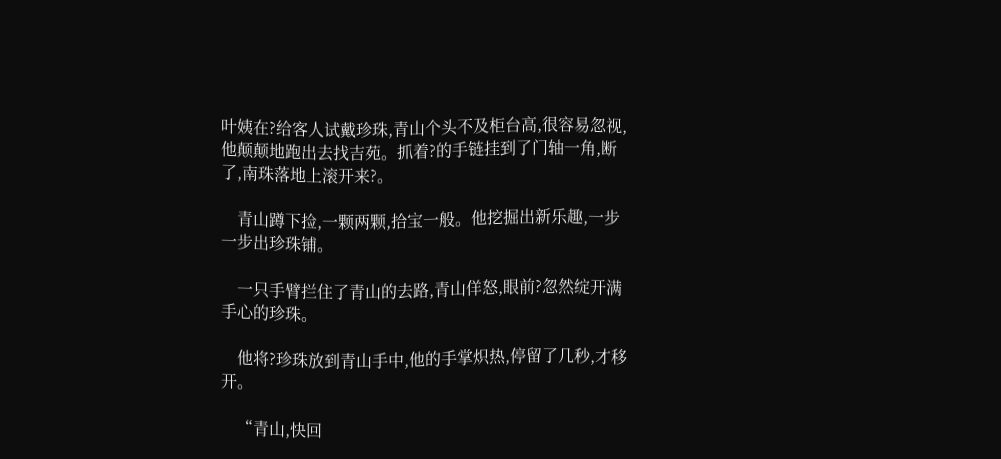叶姨在?给客人试戴珍珠,青山个头不及柜台高,很容易忽视,他颠颠地跑出去找吉苑。抓着?的手链挂到了门轴一角,断了,南珠落地上滚开来?。

    青山蹲下捡,一颗两颗,拾宝一般。他挖掘出新乐趣,一步一步出珍珠铺。

    一只手臂拦住了青山的去路,青山佯怒,眼前?忽然绽开满手心的珍珠。

    他将?珍珠放到青山手中,他的手掌炽热,停留了几秒,才移开。

    “青山,快回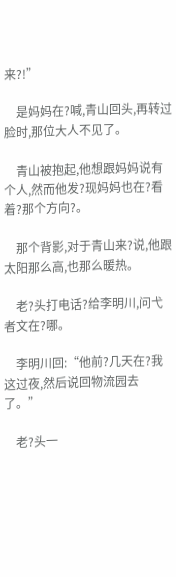来?!”

    是妈妈在?喊,青山回头,再转过脸时,那位大人不见了。

    青山被抱起,他想跟妈妈说有个人,然而他发?现妈妈也在?看着?那个方向?。

    那个背影,对于青山来?说,他跟太阳那么高,也那么暖热。

    老?头打电话?给李明川,问弋者文在?哪。

    李明川回:“他前?几天在?我这过夜,然后说回物流园去了。”

    老?头一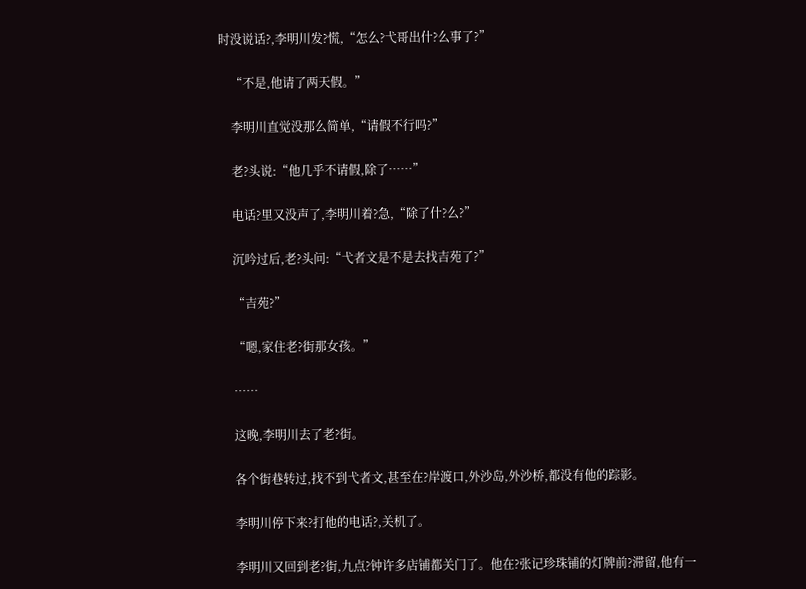时没说话?,李明川发?慌,“怎么?弋哥出什?么事了?”

    “不是,他请了两天假。”

    李明川直觉没那么简单,“请假不行吗?”

    老?头说:“他几乎不请假,除了……”

    电话?里又没声了,李明川着?急,“除了什?么?”

    沉吟过后,老?头问:“弋者文是不是去找吉苑了?”

    “吉苑?”

    “嗯,家住老?街那女孩。”

    ……

    这晚,李明川去了老?街。

    各个街巷转过,找不到弋者文,甚至在?岸渡口,外沙岛,外沙桥,都没有他的踪影。

    李明川停下来?打他的电话?,关机了。

    李明川又回到老?街,九点?钟许多店铺都关门了。他在?张记珍珠铺的灯牌前?滞留,他有一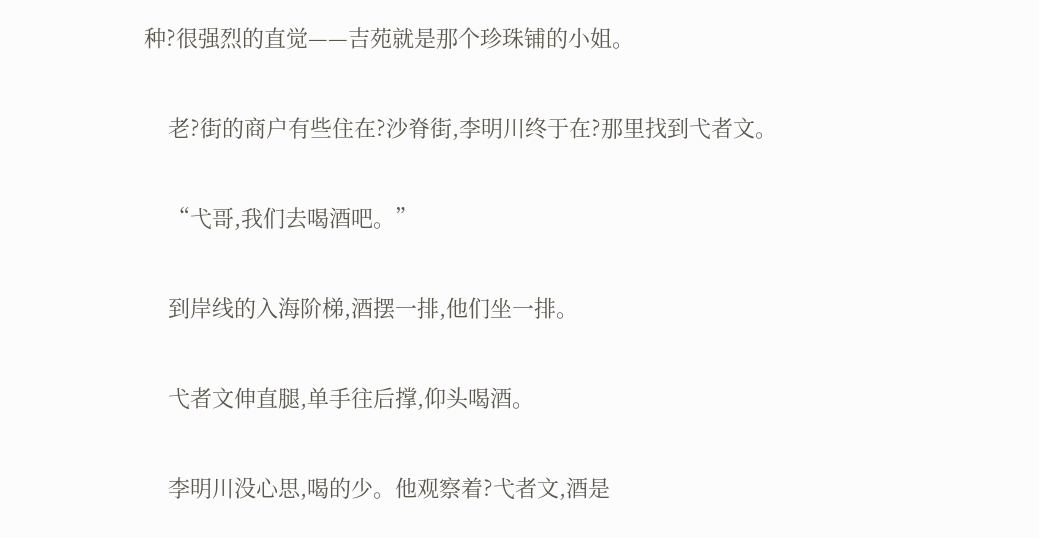种?很强烈的直觉——吉苑就是那个珍珠铺的小姐。

    老?街的商户有些住在?沙脊街,李明川终于在?那里找到弋者文。

    “弋哥,我们去喝酒吧。”

    到岸线的入海阶梯,酒摆一排,他们坐一排。

    弋者文伸直腿,单手往后撑,仰头喝酒。

    李明川没心思,喝的少。他观察着?弋者文,酒是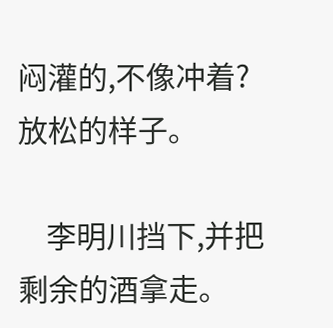闷灌的,不像冲着?放松的样子。

    李明川挡下,并把剩余的酒拿走。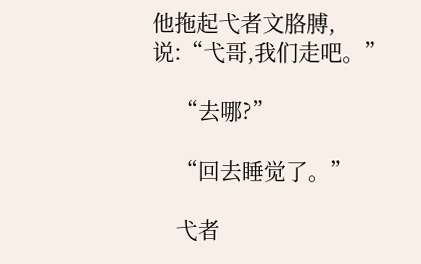他拖起弋者文胳膊,说:“弋哥,我们走吧。”

    “去哪?”

    “回去睡觉了。”

    弋者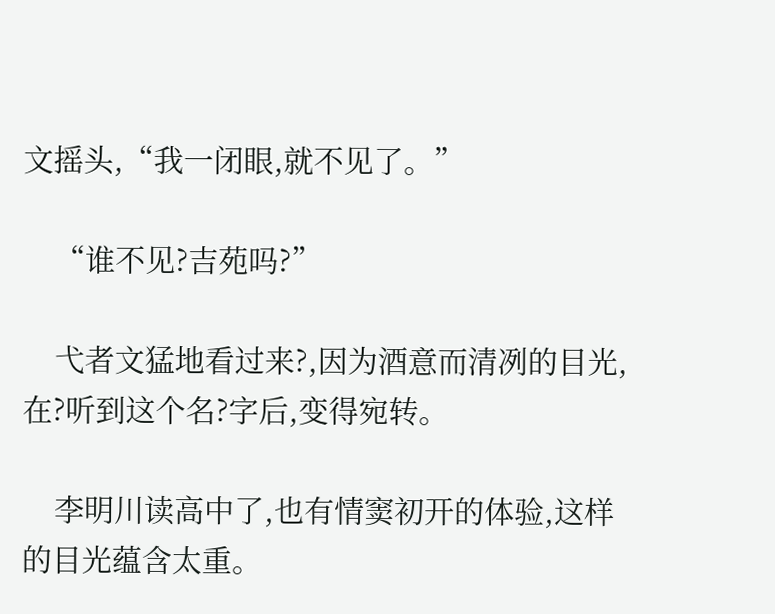文摇头,“我一闭眼,就不见了。”

    “谁不见?吉苑吗?”

    弋者文猛地看过来?,因为酒意而清冽的目光,在?听到这个名?字后,变得宛转。

    李明川读高中了,也有情窦初开的体验,这样的目光蕴含太重。